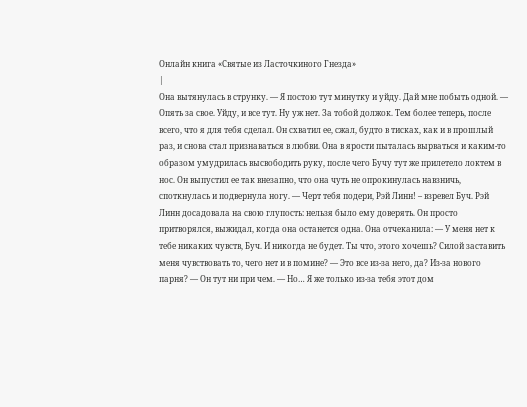Онлайн книга «Святые из Ласточкиного Гнезда»
|
Она вытянулась в струнку. — Я постою тут минутку и уйду. Дай мне побыть одной. — Опять за свое. Уйду, и все тут. Ну уж нет. За тобой должок. Тем более теперь, после всего, что я для тебя сделал. Он схватил ее, сжал, будто в тисках, как и в прошлый раз, и снова стал признаваться в любви. Она в ярости пыталась вырваться и каким-то образом умудрилась высвободить руку, после чего Бучу тут же прилетело локтем в нос. Он выпустил ее так внезапно, что она чуть не опрокинулась навзничь, споткнулась и подвернула ногу. — Черт тебя подери, Рэй Линн! – взревел Буч. Рэй Линн досадовала на свою глупость: нельзя было ему доверять. Он просто притворялся, выжидал, когда она останется одна. Она отчеканила: — У меня нет к тебе никаких чувств, Буч. И никогда не будет. Ты что, этого хочешь? Силой заставить меня чувствовать то, чего нет и в помине? — Это все из-за него, да? Из-за нового парня? — Он тут ни при чем. — Но… Я же только из-за тебя этот дом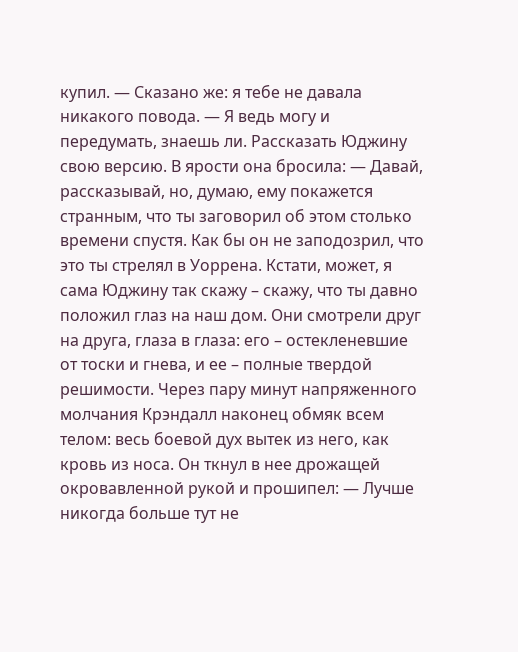купил. — Сказано же: я тебе не давала никакого повода. — Я ведь могу и передумать, знаешь ли. Рассказать Юджину свою версию. В ярости она бросила: — Давай, рассказывай, но, думаю, ему покажется странным, что ты заговорил об этом столько времени спустя. Как бы он не заподозрил, что это ты стрелял в Уоррена. Кстати, может, я сама Юджину так скажу – скажу, что ты давно положил глаз на наш дом. Они смотрели друг на друга, глаза в глаза: его – остекленевшие от тоски и гнева, и ее – полные твердой решимости. Через пару минут напряженного молчания Крэндалл наконец обмяк всем телом: весь боевой дух вытек из него, как кровь из носа. Он ткнул в нее дрожащей окровавленной рукой и прошипел: — Лучше никогда больше тут не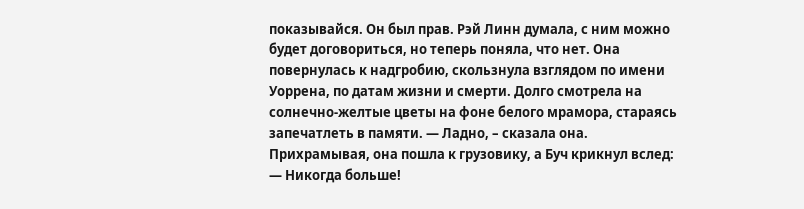показывайся. Он был прав. Рэй Линн думала, с ним можно будет договориться, но теперь поняла, что нет. Она повернулась к надгробию, скользнула взглядом по имени Уоррена, по датам жизни и смерти. Долго смотрела на солнечно-желтые цветы на фоне белого мрамора, стараясь запечатлеть в памяти. — Ладно, – сказала она. Прихрамывая, она пошла к грузовику, а Буч крикнул вслед: — Никогда больше!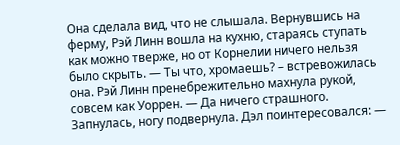Она сделала вид, что не слышала. Вернувшись на ферму, Рэй Линн вошла на кухню, стараясь ступать как можно тверже, но от Корнелии ничего нельзя было скрыть. — Ты что, хромаешь? – встревожилась она. Рэй Линн пренебрежительно махнула рукой, совсем как Уоррен. — Да ничего страшного. Запнулась, ногу подвернула. Дэл поинтересовался: —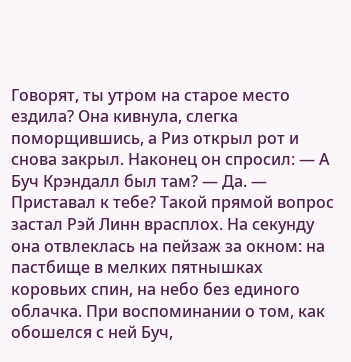Говорят, ты утром на старое место ездила? Она кивнула, слегка поморщившись, а Риз открыл рот и снова закрыл. Наконец он спросил: — А Буч Крэндалл был там? — Да. — Приставал к тебе? Такой прямой вопрос застал Рэй Линн врасплох. На секунду она отвлеклась на пейзаж за окном: на пастбище в мелких пятнышках коровьих спин, на небо без единого облачка. При воспоминании о том, как обошелся с ней Буч,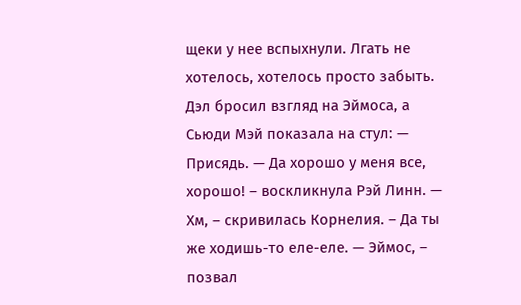щеки у нее вспыхнули. Лгать не хотелось, хотелось просто забыть. Дэл бросил взгляд на Эймоса, а Сьюди Мэй показала на стул: — Присядь. — Да хорошо у меня все, хорошо! – воскликнула Рэй Линн. — Хм, – скривилась Корнелия. – Да ты же ходишь-то еле-еле. — Эймос, – позвал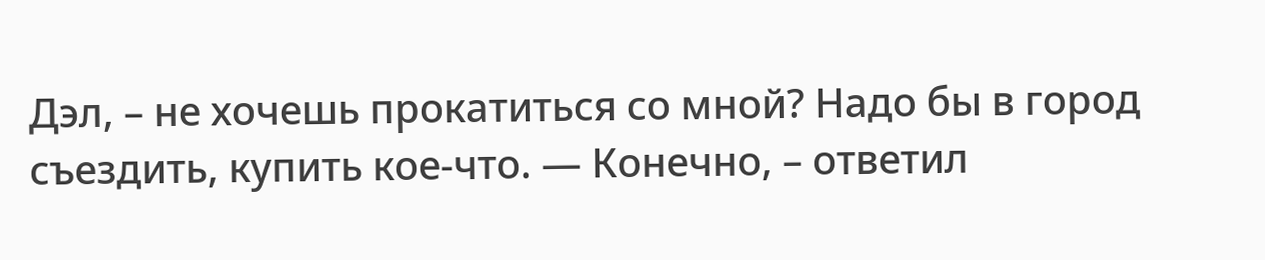Дэл, – не хочешь прокатиться со мной? Надо бы в город съездить, купить кое-что. — Конечно, – ответил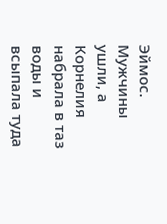Эймос. Мужчины ушли, а Корнелия набрала в таз воды и всыпала туда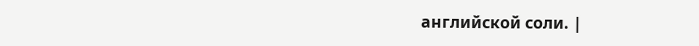английской соли. |